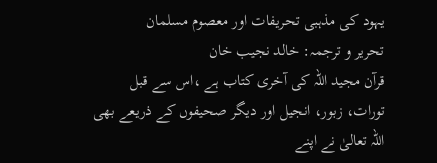یہود کی مذہبی تحریفات اور معصوم مسلمان
تحریر و ترجمہ: خالد نجیب خان
قرآن مجید اللہ کی آخری کتاب ہے ،اس سے قبل تورات، زبور، انجیل اور دیگر صحیفوں کے ذریعے بھی اللہ تعالیٰ نے اپنے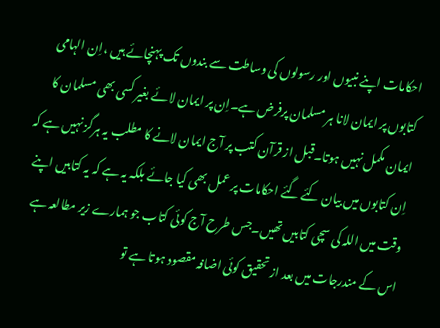احکامات اپنے نبیوں اور رسولوں کی وساطت سے بندوں تک پہنچائے ہیں ،اِن الہامی کتابوں پر ایمان لانا ہر مسلمان پرفرض ہے۔اِن پر ایمان لائے بغیر کسی بھی مسلمان کا ایمان مکمل نہیں ہوتا۔قبل از قرآن کتب پر آج ایمان لانے کا مطلب یہ ہرگز نہیں ہے کہ اِن کتابوں میں بیان کئے گئے احکامات پر عمل بھی کیا جائے بلکہ یہ ہے کہ یہ کتابیں اپنے وقت میں اللہ کی سچی کتابیں تھیں۔جس طرح آج کوئی کتاب جو ہمارے زیر مطالعہ ہے اس کے مندرجات میں بعد از تحقیق کوئی اضافہ مقصود ہوتا ہے تو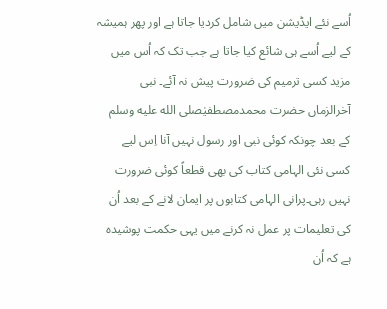اُسے نئے ایڈیشن میں شامل کردیا جاتا ہے اور پھر ہمیشہ کے لیے اُسے ہی شائع کیا جاتا ہے جب تک کہ اُس میں مزید کسی ترمیم کی ضرورت پیش نہ آئے۔ نبی آخرالزماں حضرت محمدمصطفیٰصلى الله عليه وسلم کے بعد چونکہ کوئی نبی اور رسول نہیں آنا اِس لیے کسی نئی الہامی کتاب کی بھی قطعاً کوئی ضرورت نہیں رہی۔پرانی الہامی کتابوں پر ایمان لانے کے بعد اُن کی تعلیمات پر عمل نہ کرنے میں یہی حکمت پوشیدہ ہے کہ اُن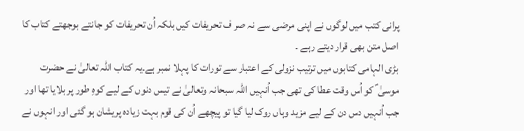پرانی کتب میں لوگوں نے اپنی مرضی سے نہ صر ف تحریفات کیں بلکہ اُن تحریفات کو جانتے بوجھتے کتاب کا اصل متن بھی قرار دیتے رہے ۔
بڑی الہامی کتابوں میں ترتیب نزولی کے اعتبار سے تورات کا پہلا نمبر ہے۔یہ کتاب اللہ تعالیٰ نے حضرت موسیٰ ؑ کو اُس وقت عطا کی تھی جب اُنہیں اللہ سبحانہ وتعالیٰ نے تیس دنوں کے لیے کوہِ طور پر بلایا تھا اور جب اُنہیں دس دن کے لیے مزید وہاں روک لیا گیا تو پیچھے اُن کی قوم بہت زیادہ پریشان ہو گئی اور انہوں نے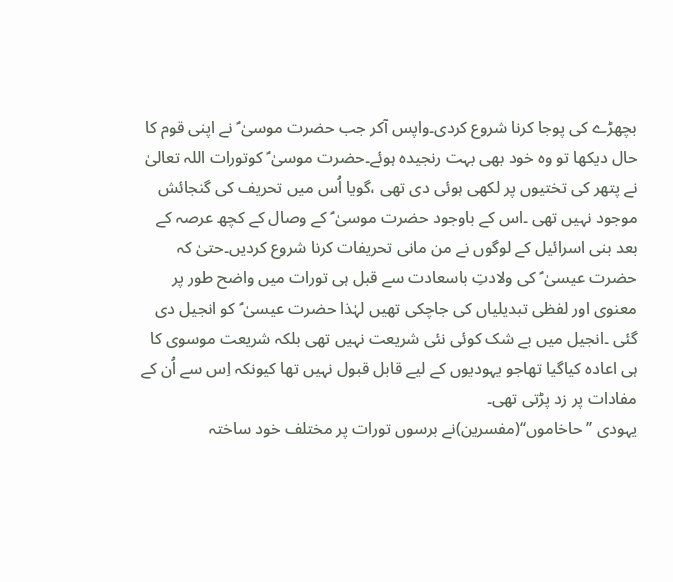بچھڑے کی پوجا کرنا شروع کردی۔واپس آکر جب حضرت موسیٰ ؑ نے اپنی قوم کا حال دیکھا تو وہ خود بھی بہت رنجیدہ ہوئے۔حضرت موسیٰ ؑ کوتورات اللہ تعالیٰ نے پتھر کی تختیوں پر لکھی ہوئی دی تھی ،گویا اُس میں تحریف کی گنجائش موجود نہیں تھی ۔اس کے باوجود حضرت موسیٰ ؑ کے وصال کے کچھ عرصہ کے بعد بنی اسرائیل کے لوگوں نے من مانی تحریفات کرنا شروع کردیں۔حتیٰ کہ حضرت عیسیٰ ؑ کی ولادتِ باسعادت سے قبل ہی تورات میں واضح طور پر معنوی اور لفظی تبدیلیاں کی جاچکی تھیں لہٰذا حضرت عیسیٰ ؑ کو انجیل دی گئی ۔انجیل میں بے شک کوئی نئی شریعت نہیں تھی بلکہ شریعت موسوی کا ہی اعادہ کیاگیا تھاجو یہودیوں کے لیے قابل قبول نہیں تھا کیونکہ اِس سے اُن کے مفادات پر زد پڑتی تھی۔
یہودی ’’حاخاموں‘‘(مفسرین)نے برسوں تورات پر مختلف خود ساختہ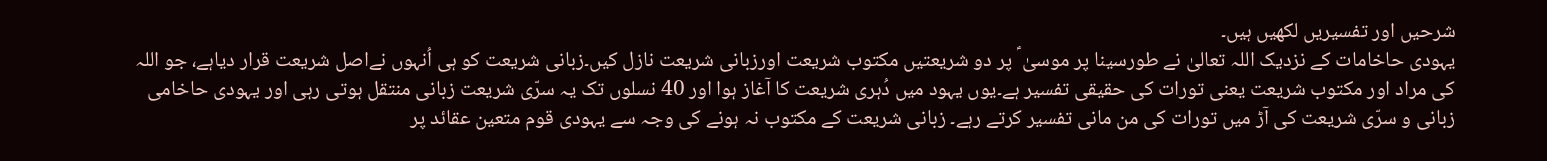شرحیں اور تفسیریں لکھیں ہیں۔
یہودی حاخامات کے نزدیک اللہ تعالیٰ نے طورسینا پر موسیٰ ؑ پر دو شریعتیں مکتوب شریعت اورزبانی شریعت نازل کیں۔زبانی شریعت کو ہی اُنہوں نےاصل شریعت قرار دیاہے، جو اللہ کی مراد اور مکتوب شریعت یعنی تورات کی حقیقی تفسیر ہے۔یوں یہود میں دُہری شریعت کا آغاز ہوا اور 40 نسلوں تک یہ سرّی شریعت زبانی منتقل ہوتی رہی اور یہودی حاخامی زبانی و سرّی شریعت کی آڑ میں تورات کی من مانی تفسیر کرتے رہے۔ زبانی شریعت کے مکتوب نہ ہونے کی وجہ سے یہودی قوم متعین عقائد پر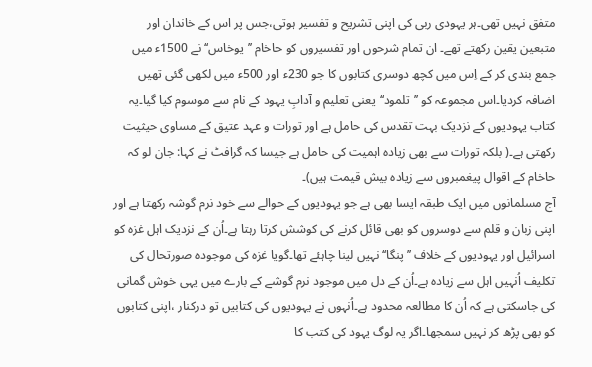متفق نہیں تھی۔ہر یہودی ربی کی اپنی تشریح و تفسیر ہوتی،جس پر اس کے خاندان اور متبعین یقین رکھتے تھے۔ ان تمام شرحوں اور تفسیروں کو حاخام ’’یوخاس‘‘ نے 1500ء میں جمع بندی کر کے اِس میں کچھ دوسری کتابوں کا جو 230ء اور 500ء میں لکھی گئی تھیں اضافہ کردیا۔اس مجموعہ کو ’’تلمود‘‘یعنی تعلیم و آدابِ یہود کے نام سے موسوم کیا گیا۔یہ کتاب یہودیوں کے نزدیک بہت تقدس کی حامل ہے اور تورات و عہد عتیق کے مساوی حیثیت رکھتی ہے۔( بلکہ تورات سے بھی زیادہ اہمیت کی حامل ہے جیسا کہ گرافٹ نے کہا: جان لو کہ حاخام کے اقوال پیغمبروں سے زیادہ بیش قیمت ہیں)۔
آج مسلمانوں میں ایک طبقہ ایسا بھی ہے جو یہودیوں کے حوالے سے خود نرم گوشہ رکھتا ہے اور اپنی زبان و قلم سے دوسروں کو بھی قائل کرنے کی کوشش کرتا رہتا ہے۔اُن کے نزدیک اہل غزہ کو اسرائیل اور یہودیوں کے خلاف ’’پنگا‘‘ نہیں لینا چاہئے تھا۔گویا غزہ کی موجودہ صورتحال کی تکلیف اُنہیں اہل سے زیادہ ہے۔اُن کے دل میں موجود نرم گوشے کے بارے میں یہی خوش گمانی کی جاسکتی ہے کہ اُن کا مطالعہ محدود ہے۔اُنہوں نے یہودیوں کی کتابیں تو درکنار ،اپنی کتابوں کو بھی پڑھ کر نہیں سمجھا۔اگر یہ لوگ یہود کی کتب کا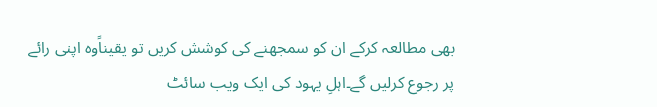بھی مطالعہ کرکے ان کو سمجھنے کی کوشش کریں تو یقیناًوہ اپنی رائے پر رجوع کرلیں گے۔اہلِ یہود کی ایک ویب سائٹ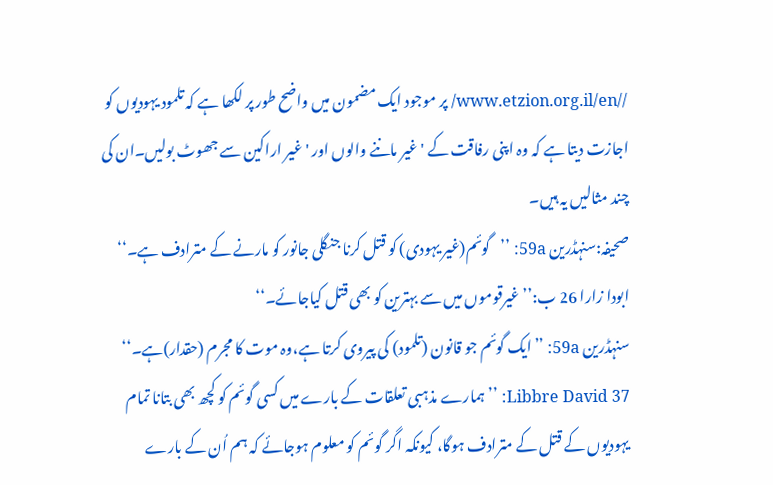//www.etzion.org.il/en/ پر موجود ایک مضمون میں واضح طور پر لکھا ہے کہ تلمود یہودیوں کو اجازت دیتا ہے کہ وہ اپنی رفاقت کے 'غیر ماننے والوں اور 'غیر اراکین سے جھوٹ بولیں۔ان کی چند مثالیں یہ ہیں۔
صحیفہ:سنہڈرین 59a: ’’گوئم(غیر یہودی) کو قتل کرنا جنگلی جانور کو مارنے کے مترادف ہے۔‘‘
ابودا زارا 26 ب:’’غیرقوموں میں سے بہترین کو بھی قتل کیاجائے۔‘‘
سنہڈرین 59a: ’’ایک گوئم جو قانون (تلمود) کی پیروی کرتا ہے،وہ موت کا مجرم (حقدار)ہے۔‘‘
Libbre David 37: ’’ہمارے مذہبی تعلقات کے بارے میں کسی گوئم کو کچھ بھی بتانا تمام یہودیوں کے قتل کے مترادف ہوگا، کیونکہ اگر گوئم کو معلوم ہوجائے کہ ہم اُن کے بارے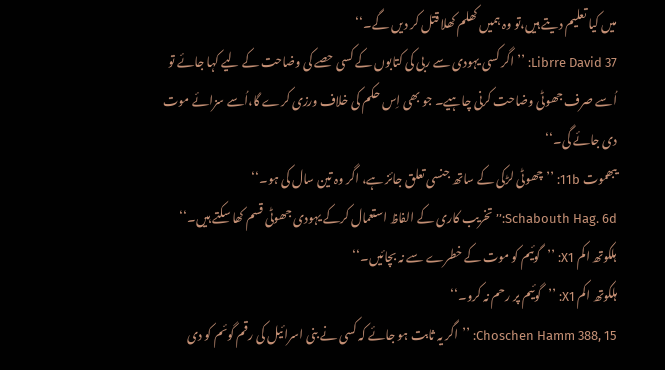میں کیا تعلیم دیتے ہیں،تو وہ ہمیں کھلم کھلا قتل کر دیں گے۔‘‘
Librre David 37: ’’اگر کسی یہودی سے ربی کی کتابوں کے کسی حصے کی وضاحت کے لیے کہا جائے تو اُسے صرف جھوٹی وضاحت کرنی چاہیے۔ جو بھی اِس حکم کی خلاف ورزی کرے گا،اُسے سزائے موت دی جائے گی۔‘‘
یبھموت 11b: ’’چھوٹی لڑکی کے ساتھ جنسی تعلق جائز ہے، اگر وہ تین سال کی ہو۔‘‘
Schabouth Hag. 6d:’’ تخریب کاری کے الفاظ استعمال کرکے یہودی جھوٹی قسم کھا سکتے ہیں۔‘‘
ہلکوتھ اکم X1: ’’گوئیم کو موت کے خطرے سے نہ بچائیں۔‘‘
ہلکوتھ اکم X1: ’’گوئیم پر رحم نہ کرو۔‘‘
Choschen Hamm 388, 15: ’’اگر یہ ثابت ہو جائے کہ کسی نے بنی اسرائیل کی رقم گوئم کو دی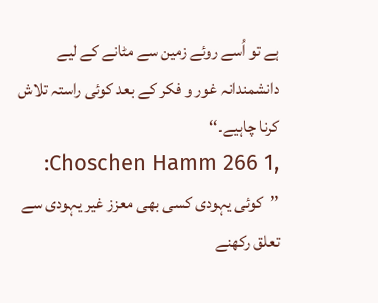ہے تو اُسے روئے زمین سے مٹانے کے لیے دانشمندانہ غور و فکر کے بعد کوئی راستہ تلاش کرنا چاہیے۔‘‘
,1 Choschen Hamm 266: ’’کوئی یہودی کسی بھی معزز غیر یہودی سے تعلق رکھنے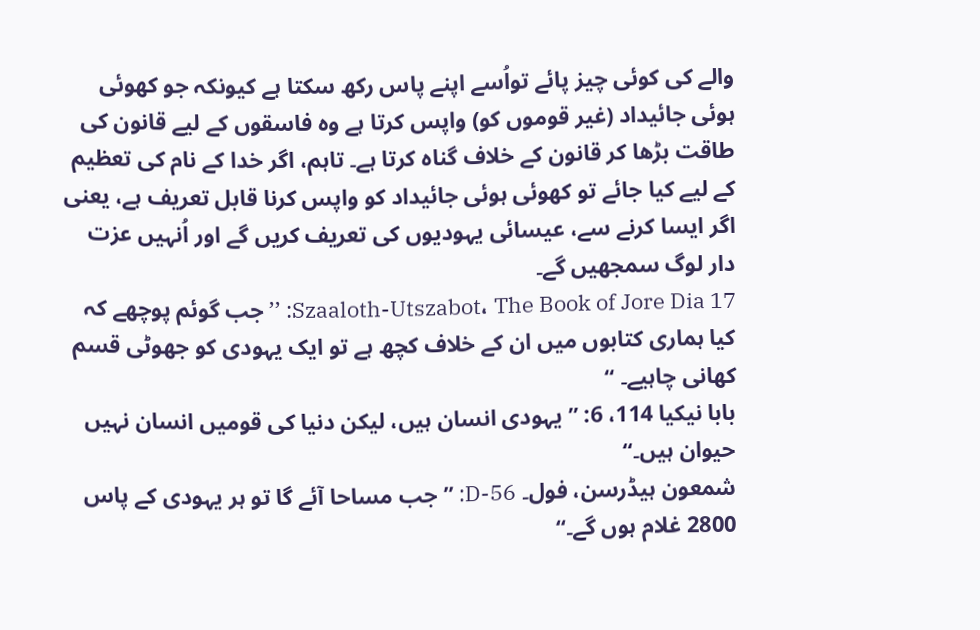والے کی کوئی چیز پائے تواُسے اپنے پاس رکھ سکتا ہے کیونکہ جو کھوئی ہوئی جائیداد (غیر قوموں کو) واپس کرتا ہے وہ فاسقوں کے لیے قانون کی طاقت بڑھا کر قانون کے خلاف گناہ کرتا ہے۔ تاہم، اگر خدا کے نام کی تعظیم کے لیے کیا جائے تو کھوئی ہوئی جائیداد کو واپس کرنا قابل تعریف ہے، یعنی اگر ایسا کرنے سے، عیسائی یہودیوں کی تعریف کریں گے اور اُنہیں عزت دار لوگ سمجھیں گے۔
Szaaloth-Utszabot، The Book of Jore Dia 17: ’’ جب گوئم پوچھے کہ کیا ہماری کتابوں میں ان کے خلاف کچھ ہے تو ایک یہودی کو جھوٹی قسم کھانی چاہیے۔ ‘‘
بابا نیکیا 114، 6: ’’یہودی انسان ہیں، لیکن دنیا کی قومیں انسان نہیں حیوان ہیں۔‘‘
شمعون ہیڈرسن، فول۔ 56-D: ’’جب مساحا آئے گا تو ہر یہودی کے پاس 2800 غلام ہوں گے۔‘‘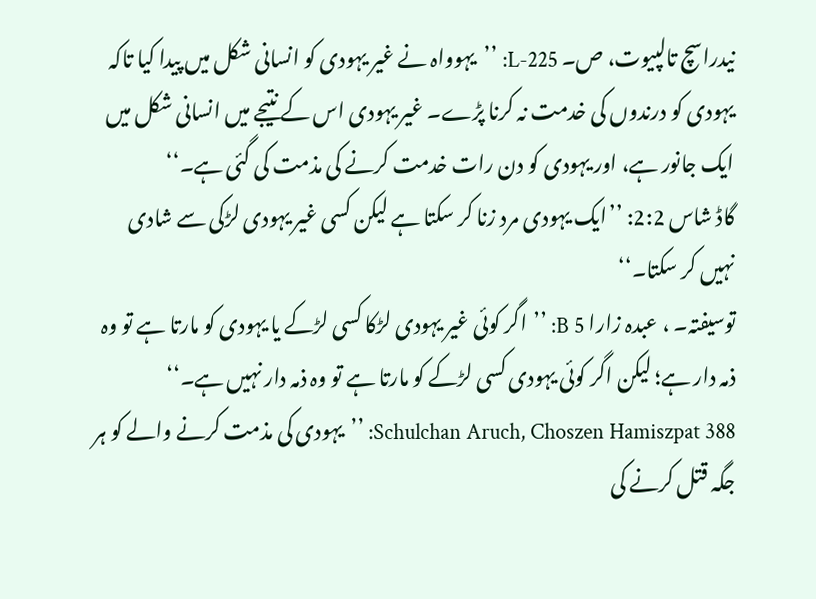نیدراسچ تالپیوت، ص۔ 225-L: ’’یہوواہ نے غیر یہودی کو انسانی شکل میں پیدا کیا تاکہ یہودی کو درندوں کی خدمت نہ کرنا پڑے۔ غیر یہودی اس کے نتیجے میں انسانی شکل میں ایک جانور ہے، اور یہودی کو دن رات خدمت کرنے کی مذمت کی گئی ہے۔‘‘
گاڈ شاس 2:2: ’’ایک یہودی مرد زنا کر سکتا ہے لیکن کسی غیر یہودی لڑکی سے شادی نہیں کر سکتا۔‘‘
توسیفتہ۔ ، عبدہ زارا B 5: ’’اگر کوئی غیر یہودی لڑکا کسی لڑکے یا یہودی کو مارتا ہے تو وہ ذمہ دار ہے؛ لیکن اگر کوئی یہودی کسی لڑکے کو مارتا ہے تو وہ ذمہ دار نہیں ہے۔‘‘
Schulchan Aruch, Choszen Hamiszpat 388: ’’یہودی کی مذمت کرنے والے کو ہر جگہ قتل کرنے کی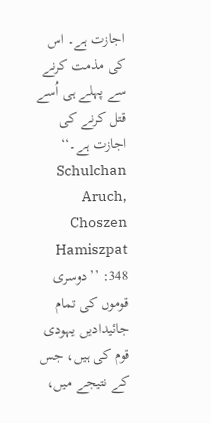اجازت ہے۔ اس کی مذمت کرنے سے پہلے ہی اُسے قتل کرنے کی اجازت ہے۔‘‘
Schulchan Aruch, Choszen Hamiszpat 348: ’’دوسری قوموں کی تمام جائیدادیں یہودی قوم کی ہیں، جس کے نتیجے میں،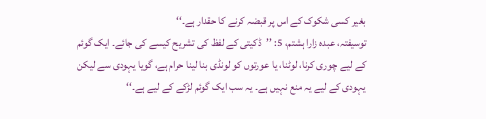بغیر کسی شکوک کے اس پر قبضہ کرنے کا حقدار ہے۔‘‘
توسیفتہ، عبدہ زارا ہشتم، 5: ’’ڈکیتی کے لفظ کی تشریح کیسے کی جائے۔ ایک گوئم کے لیے چوری کرنا، لوٹنا، یا عورتوں کو لونڈی بنا لینا حرام ہے، گویا یہودی سے لیکن یہودی کے لیے یہ منع نہیں ہے۔ یہ سب ایک گوئم لڑکے کے لیے ہے۔‘‘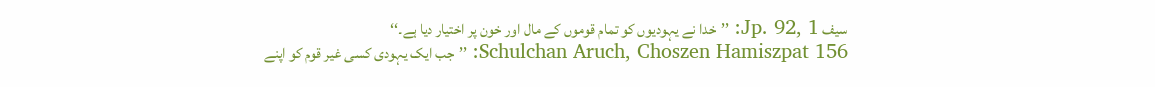سیف Jp. 92, 1: ’’خدا نے یہودیوں کو تمام قوموں کے مال اور خون پر اختیار دیا ہے۔‘‘
Schulchan Aruch, Choszen Hamiszpat 156: ’’جب ایک یہودی کسی غیر قوم کو اپنے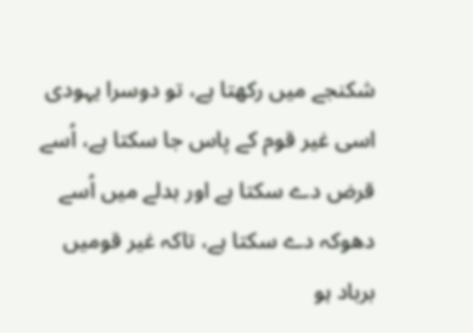شکنجے میں رکھتا ہے، تو دوسرا یہودی اسی غیر قوم کے پاس جا سکتا ہے، اُسے قرض دے سکتا ہے اور بدلے میں اُسے دھوکہ دے سکتا ہے، تاکہ غیر قومیں برباد ہو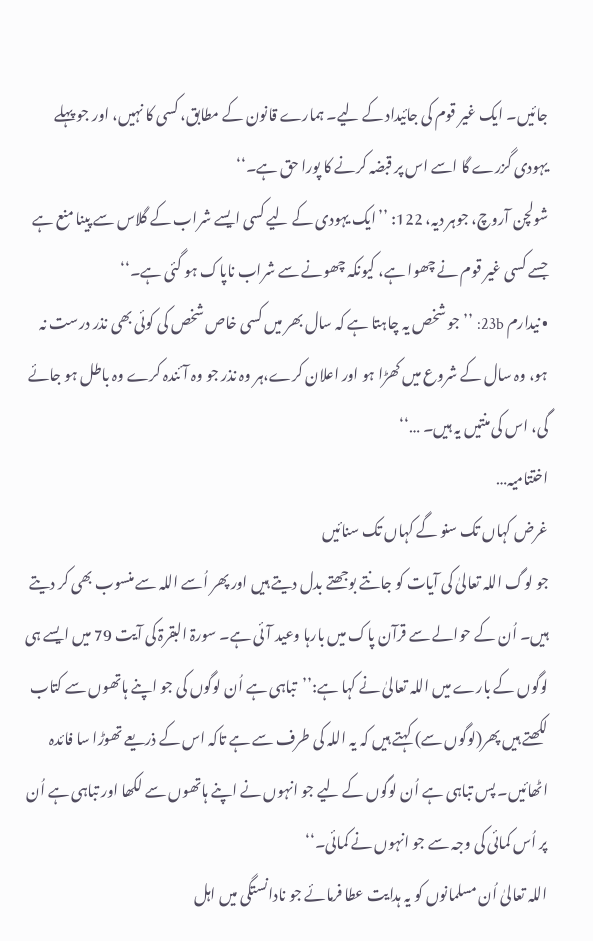جائیں۔ ایک غیر قوم کی جائیداد کے لیے۔ ہمارے قانون کے مطابق، کسی کا نہیں، اور جو پہلے یہودی گزرے گا اسے اس پر قبضہ کرنے کا پورا حق ہے۔‘‘
شولچن آروچ، جوہر دیہ، 122: ’’ایک یہودی کے لیے کسی ایسے شراب کے گلاس سے پینا منع ہے جسے کسی غیر قوم نے چھوا ہے، کیونکہ چھونے سے شراب ناپاک ہو گئی ہے۔‘‘
• نیدارم 23b: ’’جو شخص یہ چاہتا ہے کہ سال بھر میں کسی خاص شخص کی کوئی بھی نذر درست نہ ہو، وہ سال کے شروع میں کھڑا ہو اور اعلان کرے،ہر وہ نذر جو وہ آئندہ کرے وہ باطل ہو جائے گی، اس کی منتیں یہ ہیں۔ …‘‘
اختتامیہ…
غرض کہاں تک سنو گے کہاں تک سنائیں
جو لوگ اللہ تعالیٰ کی آیات کو جانتے بوجھتے بدل دیتے ہیں اور پھر اُسے اللہ سے منسوب بھی کر دیتے ہیں۔ اُن کے حوالے سے قرآن پاک میں بارہا وعید آئی ہے۔ سورۃ البقرۃ کی آیت 79 میں ایسے ہی لوگوں کے بارے میں اللہ تعالیٰ نے کہا ہے:’’تباہی ہے اُن لوگوں کی جو اپنے ہاتھوں سے کتاب لکھتے ہیں پھر(لوگوں سے) کہتے ہیں کہ یہ اللہ کی طرف سے ہے تاکہ اس کے ذریعے تھوڑا سا فائدہ اٹھائیں۔ پس تباہی ہے اُن لوگوں کے لیے جو انہوں نے اپنے ہاتھوں سے لکھا اور تباہی ہے اُن پر اُس کمائی کی وجہ سے جو انہوں نے کمائی۔‘‘
اللہ تعالیٰ اُن مسلمانوں کو یہ ہدایت عطا فرمائے جو نادانستگی میں اہل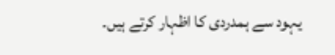یہود سے ہمدردی کا اظہار کرتے ہیں۔